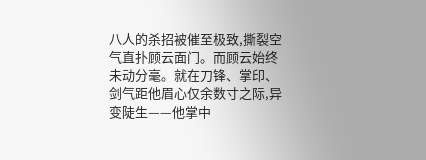八人的杀招被催至极致,撕裂空气直扑顾云面门。而顾云始终未动分毫。就在刀锋、掌印、剑气距他眉心仅余数寸之际,异变陡生——他掌中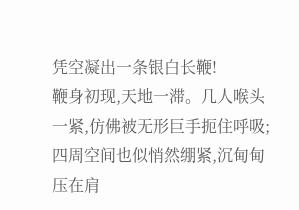凭空凝出一条银白长鞭!
鞭身初现,天地一滞。几人喉头一紧,仿佛被无形巨手扼住呼吸;四周空间也似悄然绷紧,沉甸甸压在肩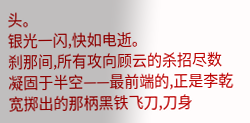头。
银光一闪,快如电逝。
刹那间,所有攻向顾云的杀招尽数凝固于半空——最前端的,正是李乾宽掷出的那柄黑铁飞刀,刀身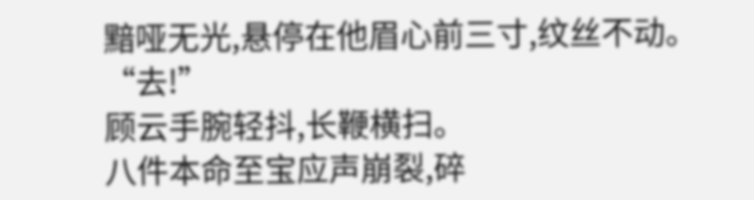黯哑无光,悬停在他眉心前三寸,纹丝不动。
“去!”
顾云手腕轻抖,长鞭横扫。
八件本命至宝应声崩裂,碎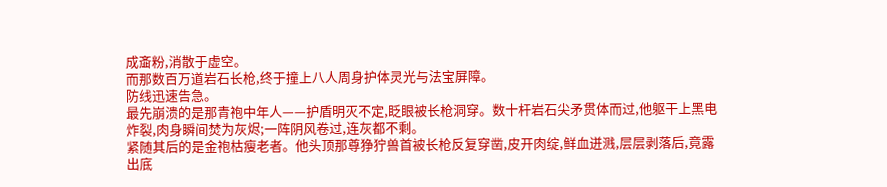成齑粉,消散于虚空。
而那数百万道岩石长枪,终于撞上八人周身护体灵光与法宝屏障。
防线迅速告急。
最先崩溃的是那青袍中年人——护盾明灭不定,眨眼被长枪洞穿。数十杆岩石尖矛贯体而过,他躯干上黑电炸裂,肉身瞬间焚为灰烬;一阵阴风卷过,连灰都不剩。
紧随其后的是金袍枯瘦老者。他头顶那尊狰狞兽首被长枪反复穿凿,皮开肉绽,鲜血迸溅,层层剥落后,竟露出底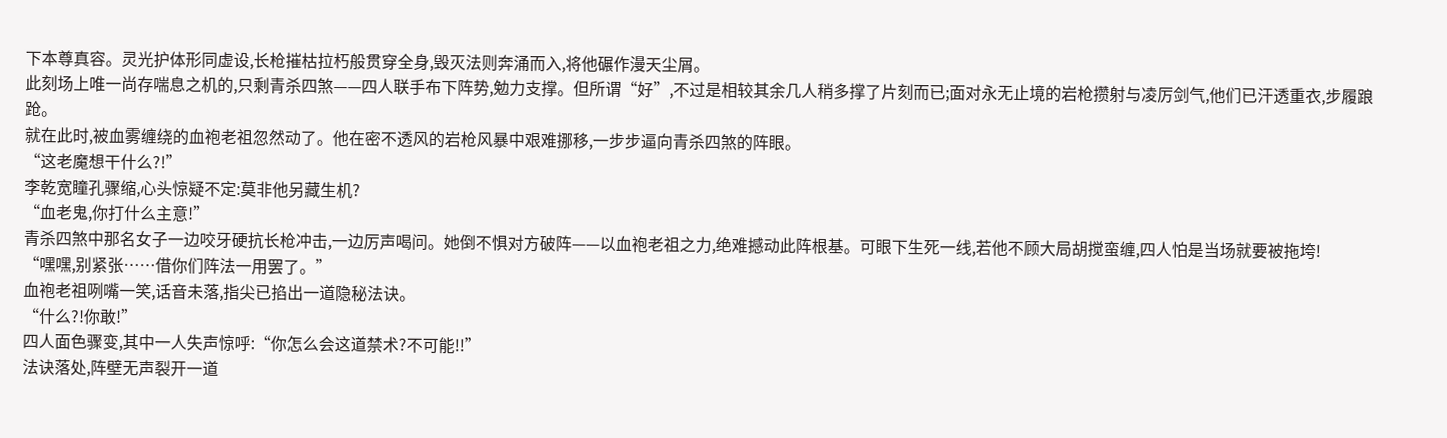下本尊真容。灵光护体形同虚设,长枪摧枯拉朽般贯穿全身,毁灭法则奔涌而入,将他碾作漫天尘屑。
此刻场上唯一尚存喘息之机的,只剩青杀四煞——四人联手布下阵势,勉力支撑。但所谓“好”,不过是相较其余几人稍多撑了片刻而已;面对永无止境的岩枪攒射与凌厉剑气,他们已汗透重衣,步履踉跄。
就在此时,被血雾缠绕的血袍老祖忽然动了。他在密不透风的岩枪风暴中艰难挪移,一步步逼向青杀四煞的阵眼。
“这老魔想干什么?!”
李乾宽瞳孔骤缩,心头惊疑不定:莫非他另藏生机?
“血老鬼,你打什么主意!”
青杀四煞中那名女子一边咬牙硬抗长枪冲击,一边厉声喝问。她倒不惧对方破阵——以血袍老祖之力,绝难撼动此阵根基。可眼下生死一线,若他不顾大局胡搅蛮缠,四人怕是当场就要被拖垮!
“嘿嘿,别紧张……借你们阵法一用罢了。”
血袍老祖咧嘴一笑,话音未落,指尖已掐出一道隐秘法诀。
“什么?!你敢!”
四人面色骤变,其中一人失声惊呼:“你怎么会这道禁术?不可能!!”
法诀落处,阵壁无声裂开一道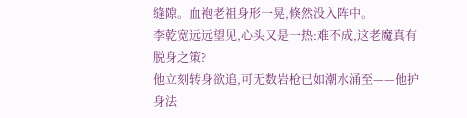缝隙。血袍老祖身形一晃,倏然没入阵中。
李乾宽远远望见,心头又是一热:难不成,这老魔真有脱身之策?
他立刻转身欲追,可无数岩枪已如潮水涌至——他护身法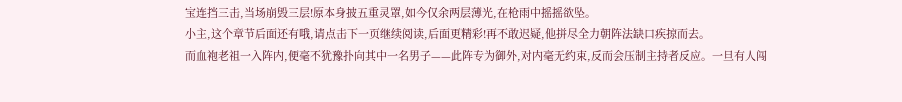宝连挡三击,当场崩毁三层!原本身披五重灵罩,如今仅余两层薄光,在枪雨中摇摇欲坠。
小主,这个章节后面还有哦,请点击下一页继续阅读,后面更精彩!再不敢迟疑,他拼尽全力朝阵法缺口疾掠而去。
而血袍老祖一入阵内,便毫不犹豫扑向其中一名男子——此阵专为御外,对内毫无约束,反而会压制主持者反应。一旦有人闯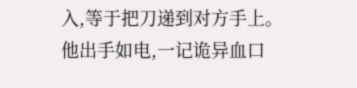入,等于把刀递到对方手上。
他出手如电,一记诡异血口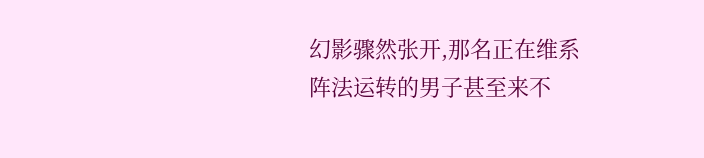幻影骤然张开,那名正在维系阵法运转的男子甚至来不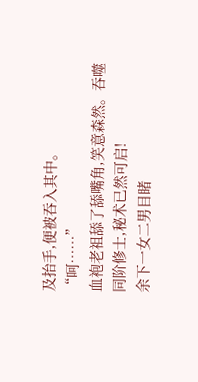及抬手,便被吞入其中。
“呵……”
血袍老祖舔了舔嘴角,笑意森然。吞噬同阶修士,秘术已然可启!
余下一女二男目睹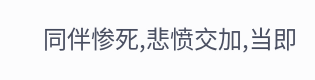同伴惨死,悲愤交加,当即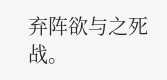弃阵欲与之死战。